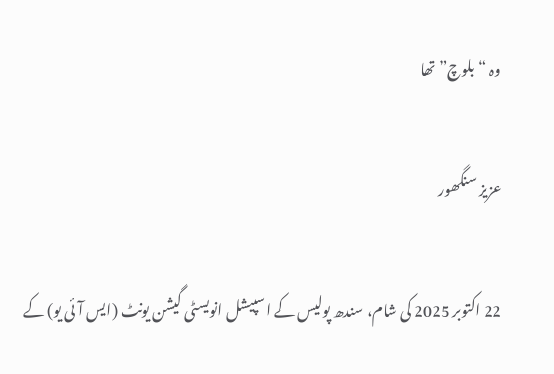وہ “بلوچ” تھا

عزیز سنگھور

22 اکتوبر 2025 کی شام، سندھ پولیس کے اسپیشل انویسٹی گیشن یونٹ (ایس آئی یو) کے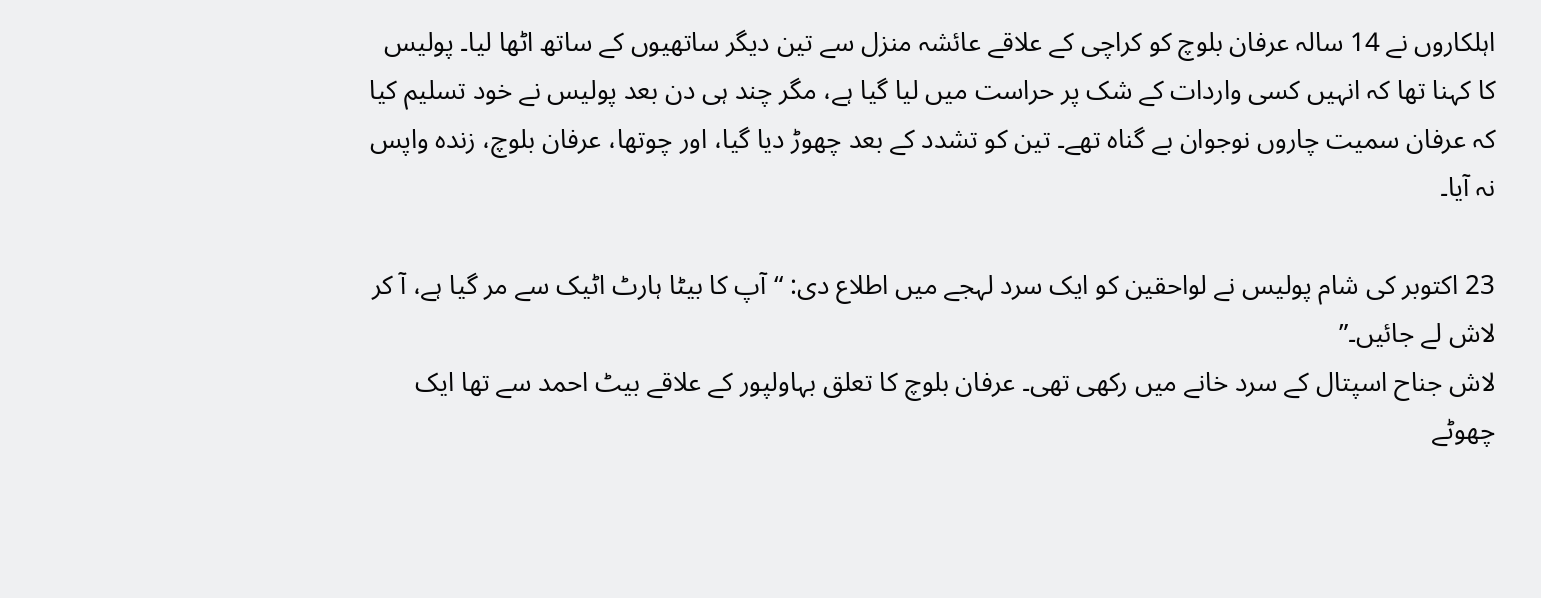اہلکاروں نے 14 سالہ عرفان بلوچ کو کراچی کے علاقے عائشہ منزل سے تین دیگر ساتھیوں کے ساتھ اٹھا لیا۔ پولیس کا کہنا تھا کہ انہیں کسی واردات کے شک پر حراست میں لیا گیا ہے، مگر چند ہی دن بعد پولیس نے خود تسلیم کیا کہ عرفان سمیت چاروں نوجوان بے گناہ تھے۔ تین کو تشدد کے بعد چھوڑ دیا گیا، اور چوتھا، عرفان بلوچ، زندہ واپس نہ آیا۔

23 اکتوبر کی شام پولیس نے لواحقین کو ایک سرد لہجے میں اطلاع دی: “آپ کا بیٹا ہارٹ اٹیک سے مر گیا ہے، آ کر لاش لے جائیں۔”
لاش جناح اسپتال کے سرد خانے میں رکھی تھی۔ عرفان بلوچ کا تعلق بہاولپور کے علاقے بیٹ احمد سے تھا ایک چھوٹے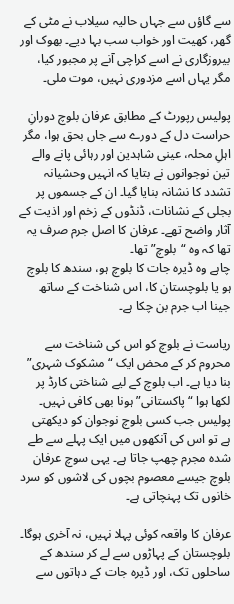سے گاؤں سے جہاں حالیہ سیلاب نے مٹی کے گھر، کھیت اور خواب سب بہا دیے۔ بھوک اور بیروزگاری نے اسے کراچی آنے پر مجبور کیا، مگر یہاں اسے مزدوری نہیں، موت ملی۔

پولیس رپورٹ کے مطابق عرفان بلوچ دورانِ حراست دل کے دورے سے جاں بحق ہوا، مگر اہلِ محلہ، عینی شاہدین اور رہائی پانے والے تین نوجوانوں نے بتایا کہ انہیں وحشیانہ تشدد کا نشانہ بنایا گیا۔ ان کے جسموں پر بجلی کے نشانات، ڈنڈوں کے زخم اور اذیت کے آثار واضح تھے۔ عرفان کا اصل جرم صرف یہ تھا کہ وہ “بلوچ” تھا۔
چاہے وہ ڈیرہ جات کا بلوچ ہو، سندھ کا بلوچ ہو یا بلوچستان کا، اس شناخت کے ساتھ جینا اب جرم بن چکا ہے۔

ریاست نے بلوچ کو اس کی شناخت سے محروم کر کے محض ایک “مشکوک شہری” بنا دیا ہے۔ اب بلوچ کے لیے شناختی کارڈ پر لکھا ہوا “پاکستانی” ہونا بھی کافی نہیں۔ پولیس جب کسی بلوچ نوجوان کو دیکھتی ہے تو اس کی آنکھوں میں ایک پہلے سے طے شدہ مجرم چھپ جاتا ہے۔ یہی سوچ عرفان بلوچ جیسے معصوم بچوں کی لاشوں کو سرد خانوں تک پہنچاتی ہے۔

عرفان کا واقعہ کوئی پہلا نہیں، نہ آخری ہوگا۔ بلوچستان کے پہاڑوں سے لے کر سندھ کے ساحلوں تک، اور ڈیرہ جات کے دہاتوں سے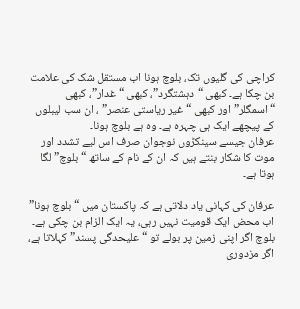کراچی کی گلیوں تک، بلوچ ہونا اب مستقل شک کی علامت بن چکا ہے۔ کبھی “دہشتگرد”، کبھی “غدار”، کبھی “اسمگلر” اور کبھی “غیر ریاستی عنصر” ، ان سب لیبلوں کے پیچھے ایک ہی چہرہ ہے۔ وہ ہے بلوچ ہونا۔
عرفان جیسے سینکڑوں نوجوان صرف اس لیے تشدد اور موت کا شکار بنتے ہیں کہ ان کے نام کے ساتھ “بلوچ” لگا ہوتا ہے۔

عرفان کی کہانی یاد دلاتی ہے کہ پاکستان میں “بلوچ ہونا” اب محض ایک قومیت نہیں رہی، یہ ایک الزام بن چکی ہے۔
بلوچ اگر اپنی زمین پر بولے تو “علیحدگی پسند” کہلاتا ہے، اگر مزدوری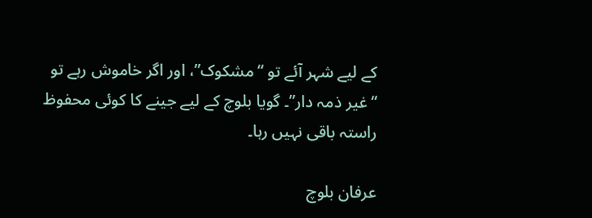کے لیے شہر آئے تو “مشکوک”، اور اگر خاموش رہے تو “غیر ذمہ دار”۔ گویا بلوچ کے لیے جینے کا کوئی محفوظ راستہ باقی نہیں رہا۔

عرفان بلوچ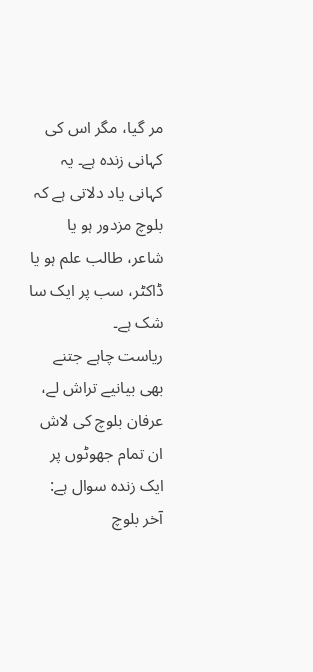مر گیا، مگر اس کی کہانی زندہ ہے۔ یہ کہانی یاد دلاتی ہے کہ بلوچ مزدور ہو یا شاعر، طالب علم ہو یا ڈاکٹر، سب پر ایک سا شک ہے۔
ریاست چاہے جتنے بھی بیانیے تراش لے، عرفان بلوچ کی لاش ان تمام جھوٹوں پر ایک زندہ سوال ہے: آخر بلوچ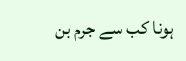ہونا کب سے جرم بن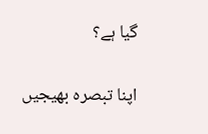گیا ہے؟

اپنا تبصرہ بھیجیں